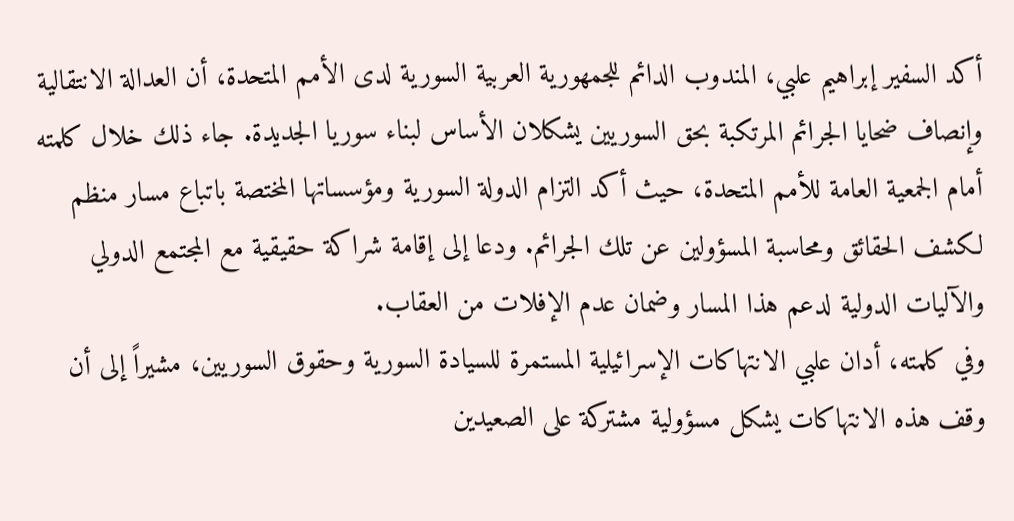أكد السفير إبراهيم علبي، المندوب الدائم للجمهورية العربية السورية لدى الأمم المتحدة، أن العدالة الانتقالية وإنصاف ضحايا الجرائم المرتكبة بحق السوريين يشكلان الأساس لبناء سوريا الجديدة. جاء ذلك خلال كلمته أمام الجمعية العامة للأمم المتحدة، حيث أكد التزام الدولة السورية ومؤسساتها المختصة باتباع مسار منظم لكشف الحقائق ومحاسبة المسؤولين عن تلك الجرائم. ودعا إلى إقامة شراكة حقيقية مع المجتمع الدولي والآليات الدولية لدعم هذا المسار وضمان عدم الإفلات من العقاب.
وفي كلمته، أدان علبي الانتهاكات الإسرائيلية المستمرة للسيادة السورية وحقوق السوريين، مشيراً إلى أن وقف هذه الانتهاكات يشكل مسؤولية مشتركة على الصعيدين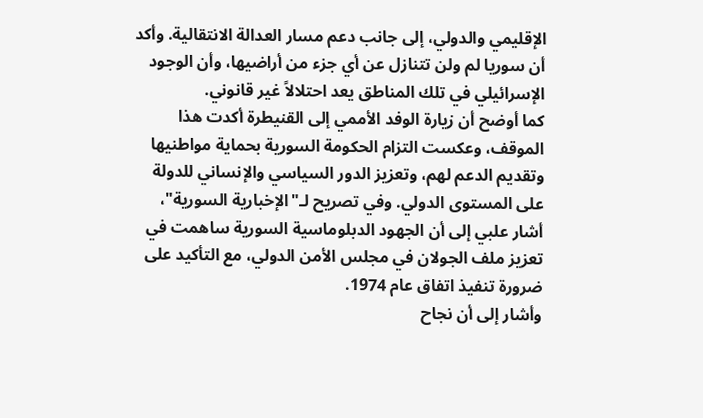الإقليمي والدولي، إلى جانب دعم مسار العدالة الانتقالية. وأكد أن سوريا لم ولن تتنازل عن أي جزء من أراضيها، وأن الوجود الإسرائيلي في تلك المناطق يعد احتلالاً غير قانوني.
كما أوضح أن زيارة الوفد الأممي إلى القنيطرة أكدت هذا الموقف، وعكست التزام الحكومة السورية بحماية مواطنيها وتقديم الدعم لهم، وتعزيز الدور السياسي والإنساني للدولة على المستوى الدولي. وفي تصريح لـ"الإخبارية السورية"، أشار علبي إلى أن الجهود الدبلوماسية السورية ساهمت في تعزيز ملف الجولان في مجلس الأمن الدولي، مع التأكيد على ضرورة تنفيذ اتفاق عام 1974.
وأشار إلى أن نجاح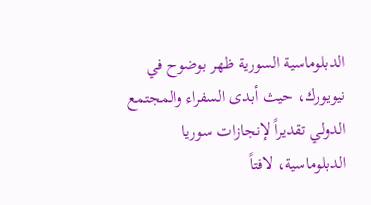الدبلوماسية السورية ظهر بوضوح في نيويورك، حيث أبدى السفراء والمجتمع الدولي تقديراً لإنجازات سوريا الدبلوماسية، لافتاً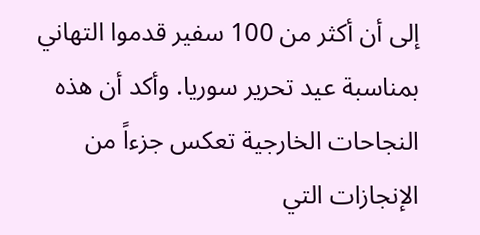إلى أن أكثر من 100 سفير قدموا التهاني بمناسبة عيد تحرير سوريا. وأكد أن هذه النجاحات الخارجية تعكس جزءاً من الإنجازات التي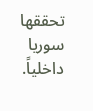تحققها سوريا داخلياً.